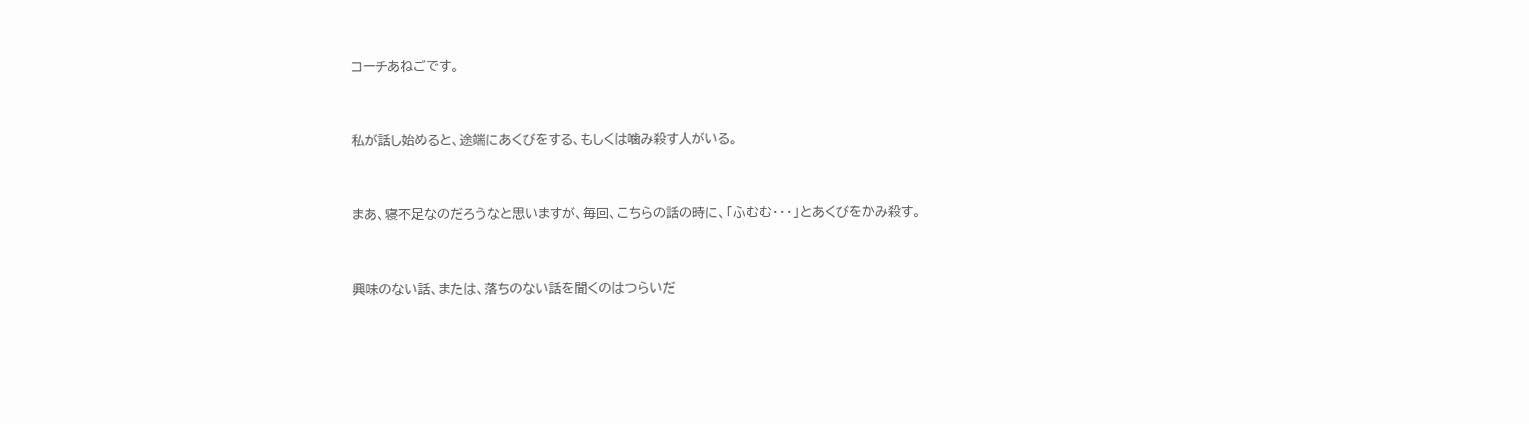コーチあねごです。



私が話し始めると、途端にあくびをする、もしくは噛み殺す人がいる。



まあ、寝不足なのだろうなと思いますが、毎回、こちらの話の時に、「ふむむ・・・」とあくびをかみ殺す。



興味のない話、または、落ちのない話を聞くのはつらいだ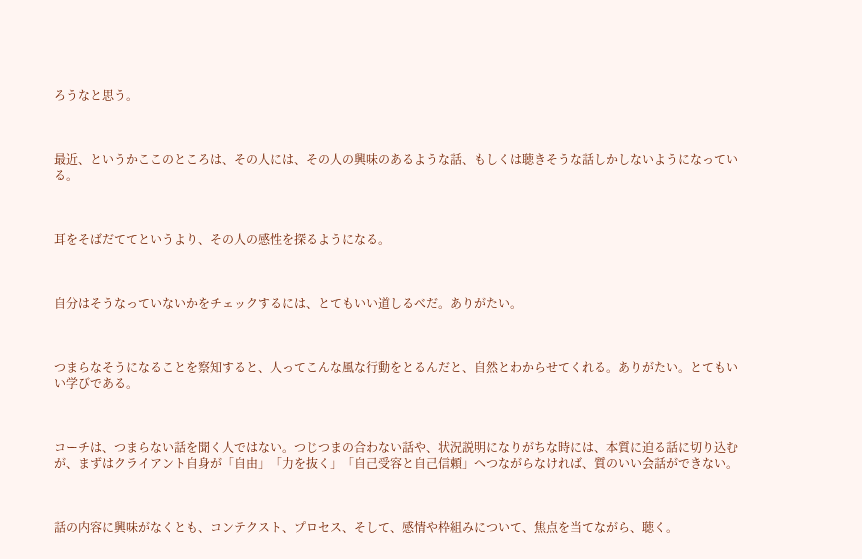ろうなと思う。



最近、というかここのところは、その人には、その人の興味のあるような話、もしくは聴きそうな話しかしないようになっている。



耳をそばだててというより、その人の感性を探るようになる。



自分はそうなっていないかをチェックするには、とてもいい道しるべだ。ありがたい。



つまらなそうになることを察知すると、人ってこんな風な行動をとるんだと、自然とわからせてくれる。ありがたい。とてもいい学びである。



コーチは、つまらない話を聞く人ではない。つじつまの合わない話や、状況説明になりがちな時には、本質に迫る話に切り込むが、まずはクライアント自身が「自由」「力を抜く」「自己受容と自己信頼」へつながらなければ、質のいい会話ができない。



話の内容に興味がなくとも、コンテクスト、プロセス、そして、感情や枠組みについて、焦点を当てながら、聴く。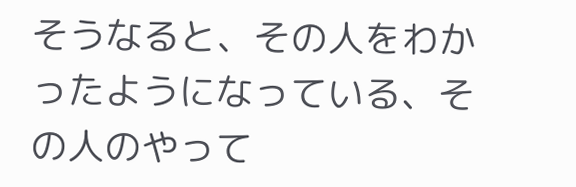そうなると、その人をわかったようになっている、その人のやって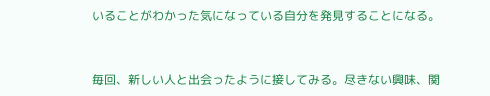いることがわかった気になっている自分を発見することになる。



毎回、新しい人と出会ったように接してみる。尽きない興味、関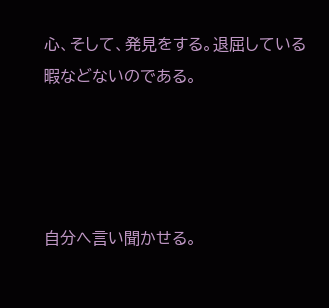心、そして、発見をする。退屈している暇などないのである。




自分へ言い聞かせる。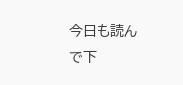今日も読んで下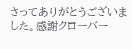さってありがとうございました。感謝クローバー